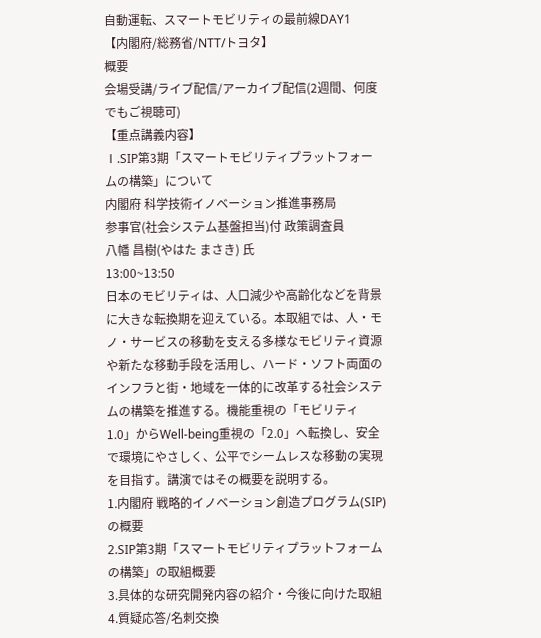自動運転、スマートモビリティの最前線DAY1
【内閣府/総務省/NTT/トヨタ】
概要
会場受講/ライブ配信/アーカイブ配信(2週間、何度でもご視聴可)
【重点講義内容】
Ⅰ.SIP第3期「スマートモビリティプラットフォームの構築」について
内閣府 科学技術イノベーション推進事務局
参事官(社会システム基盤担当)付 政策調査員
八幡 昌樹(やはた まさき) 氏
13:00~13:50
日本のモビリティは、人口減少や高齢化などを背景に大きな転換期を迎えている。本取組では、人・モノ・サービスの移動を支える多様なモビリティ資源や新たな移動手段を活用し、ハード・ソフト両面のインフラと街・地域を一体的に改革する社会システムの構築を推進する。機能重視の「モビリティ1.0」からWell-being重視の「2.0」へ転換し、安全で環境にやさしく、公平でシームレスな移動の実現を目指す。講演ではその概要を説明する。
1.内閣府 戦略的イノベーション創造プログラム(SIP)の概要
2.SIP第3期「スマートモビリティプラットフォームの構築」の取組概要
3.具体的な研究開発内容の紹介・今後に向けた取組
4.質疑応答/名刺交換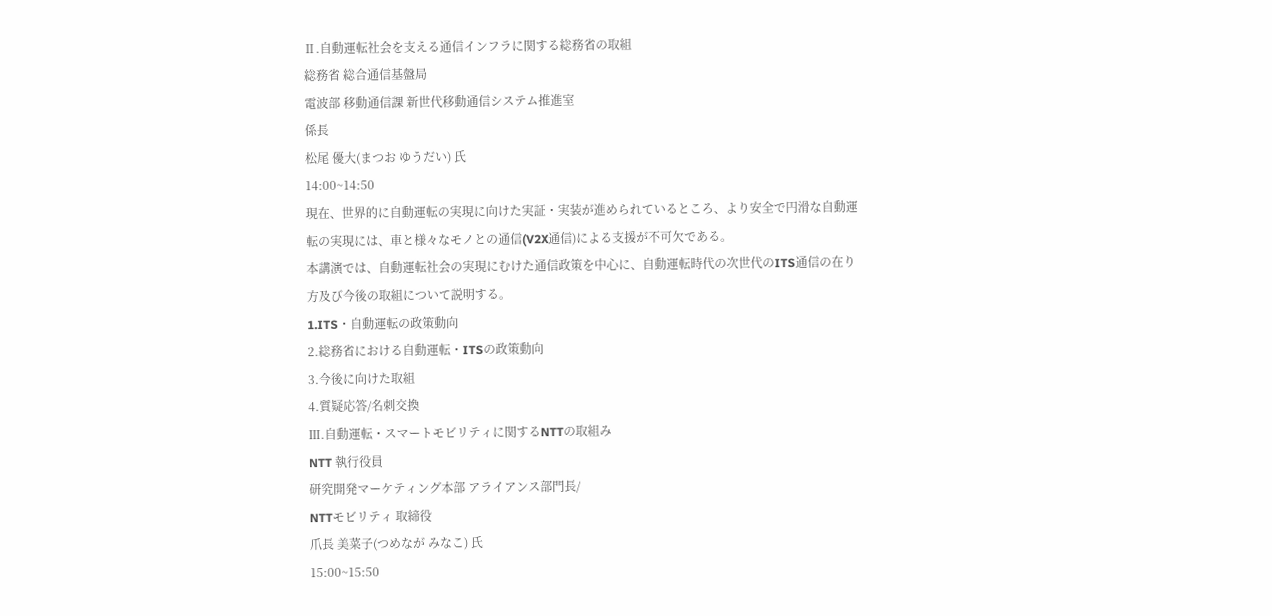Ⅱ.自動運転社会を支える通信インフラに関する総務省の取組
総務省 総合通信基盤局
電波部 移動通信課 新世代移動通信システム推進室
係長
松尾 優大(まつお ゆうだい) 氏
14:00~14:50
現在、世界的に自動運転の実現に向けた実証・実装が進められているところ、より安全で円滑な自動運転の実現には、車と様々なモノとの通信(V2X通信)による支援が不可欠である。
本講演では、自動運転社会の実現にむけた通信政策を中心に、自動運転時代の次世代のITS通信の在り方及び今後の取組について説明する。
1.ITS・自動運転の政策動向
2.総務省における自動運転・ITSの政策動向
3.今後に向けた取組
4.質疑応答/名刺交換
Ⅲ.自動運転・スマートモビリティに関するNTTの取組み
NTT 執行役員
研究開発マーケティング本部 アライアンス部門長/
NTTモビリティ 取締役
爪長 美菜子(つめなが みなこ) 氏
15:00~15:50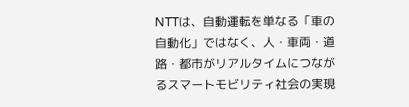NTTは、自動運転を単なる「車の自動化」ではなく、人・車両・道路・都市がリアルタイムにつながるスマートモビリティ社会の実現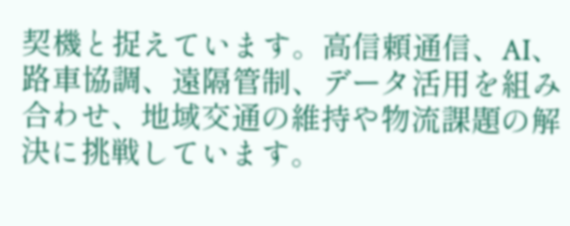契機と捉えています。高信頼通信、AI、路車協調、遠隔管制、データ活用を組み合わせ、地域交通の維持や物流課題の解決に挑戦しています。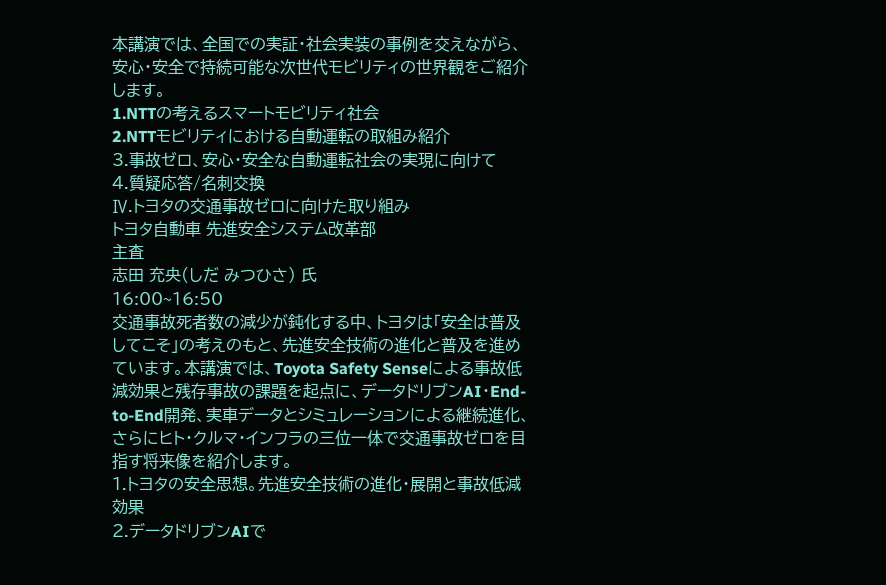本講演では、全国での実証・社会実装の事例を交えながら、安心・安全で持続可能な次世代モビリティの世界観をご紹介します。
1.NTTの考えるスマートモビリティ社会
2.NTTモビリティにおける自動運転の取組み紹介
3.事故ゼロ、安心・安全な自動運転社会の実現に向けて
4.質疑応答/名刺交換
Ⅳ.トヨタの交通事故ゼロに向けた取り組み
トヨタ自動車 先進安全システム改革部
主査
志田 充央(しだ みつひさ) 氏
16:00~16:50
交通事故死者数の減少が鈍化する中、トヨタは「安全は普及してこそ」の考えのもと、先進安全技術の進化と普及を進めています。本講演では、Toyota Safety Senseによる事故低減効果と残存事故の課題を起点に、データドリブンAI・End-to-End開発、実車データとシミュレーションによる継続進化、さらにヒト・クルマ・インフラの三位一体で交通事故ゼロを目指す将来像を紹介します。
1.トヨタの安全思想。先進安全技術の進化・展開と事故低減効果
2.データドリブンAIで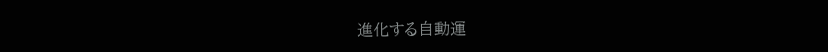進化する自動運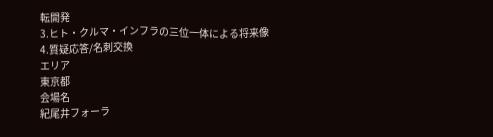転開発
3.ヒト・クルマ・インフラの三位一体による将来像
4.質疑応答/名刺交換
エリア
東京都
会場名
紀尾井フォーラ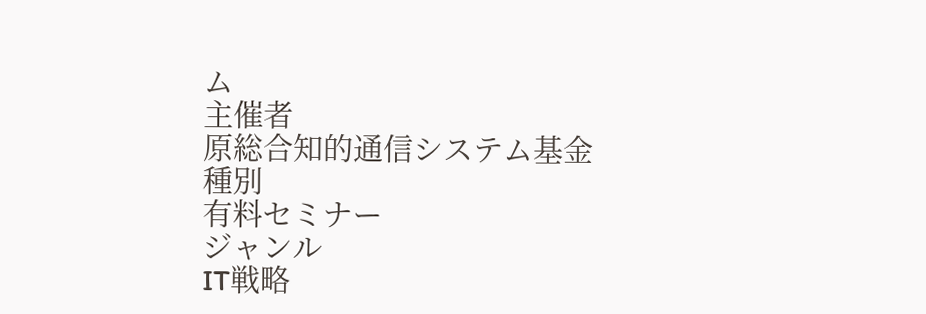ム
主催者
原総合知的通信システム基金
種別
有料セミナー
ジャンル
IT戦略